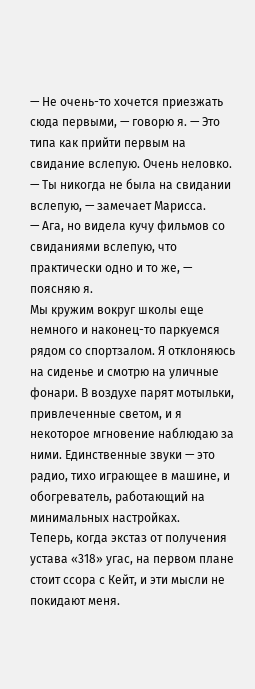— Не очень-то хочется приезжать сюда первыми, — говорю я. — Это типа как прийти первым на свидание вслепую. Очень неловко.
— Ты никогда не была на свидании вслепую, — замечает Марисса.
— Ага, но видела кучу фильмов со свиданиями вслепую, что практически одно и то же, — поясняю я.
Мы кружим вокруг школы еще немного и наконец-то паркуемся рядом со спортзалом. Я отклоняюсь на сиденье и смотрю на уличные фонари. В воздухе парят мотыльки, привлеченные светом, и я некоторое мгновение наблюдаю за ними. Единственные звуки — это радио, тихо играющее в машине, и обогреватель, работающий на минимальных настройках.
Теперь, когда экстаз от получения устава «318» угас, на первом плане стоит ссора с Кейт, и эти мысли не покидают меня.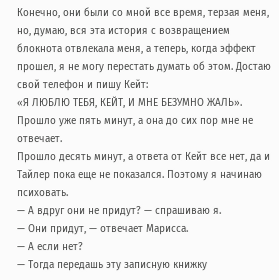Конечно, они были со мной все время, терзая меня, но, думаю, вся эта история с возвращением блокнота отвлекала меня, а теперь, когда эффект прошел, я не могу перестать думать об этом. Достаю свой телефон и пишу Кейт:
«Я ЛЮБЛЮ ТЕБЯ, КЕЙТ, И МНЕ БЕЗУМНО ЖАЛЬ».
Прошло уже пять минут, а она до сих пор мне не отвечает.
Прошло десять минут, а ответа от Кейт все нет, да и Тайлер пока еще не показался. Поэтому я начинаю психовать.
— А вдруг они не придут? — спрашиваю я.
— Они придут, — отвечает Марисса.
— А если нет?
— Тогда передашь эту записную книжку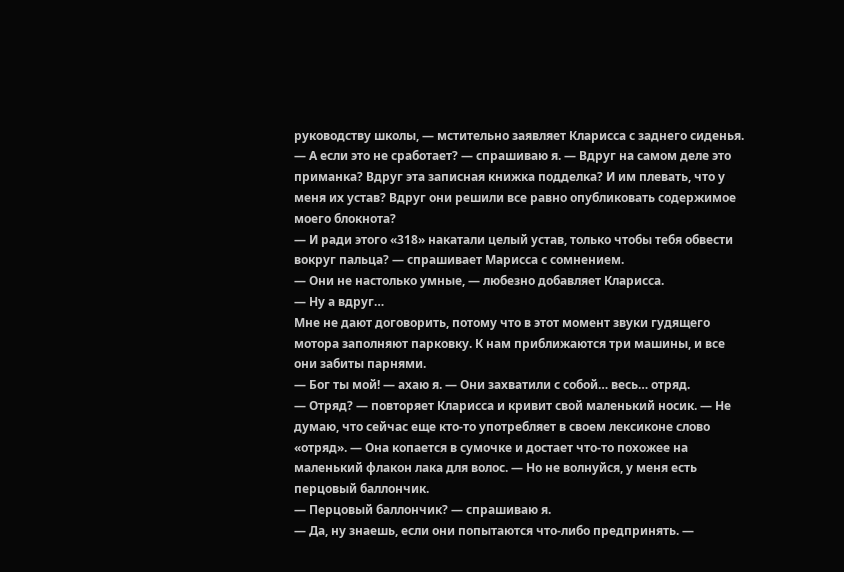руководству школы, — мстительно заявляет Кларисса с заднего сиденья.
— А если это не сработает? — спрашиваю я. — Вдруг на самом деле это приманка? Вдруг эта записная книжка подделка? И им плевать, что у меня их устав? Вдруг они решили все равно опубликовать содержимое моего блокнота?
— И ради этого «318» накатали целый устав, только чтобы тебя обвести вокруг пальца? — спрашивает Марисса с сомнением.
— Они не настолько умные, — любезно добавляет Кларисса.
— Ну а вдруг…
Мне не дают договорить, потому что в этот момент звуки гудящего мотора заполняют парковку. К нам приближаются три машины, и все они забиты парнями.
— Бог ты мой! — ахаю я. — Они захватили с собой… весь… отряд.
— Отряд? — повторяет Кларисса и кривит свой маленький носик. — Не думаю, что сейчас еще кто-то употребляет в своем лексиконе слово «отряд». — Она копается в сумочке и достает что-то похожее на маленький флакон лака для волос. — Но не волнуйся, у меня есть перцовый баллончик.
— Перцовый баллончик? — спрашиваю я.
— Да, ну знаешь, если они попытаются что-либо предпринять. —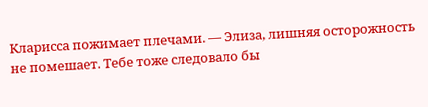Кларисса пожимает плечами. — Элиза, лишняя осторожность не помешает. Тебе тоже следовало бы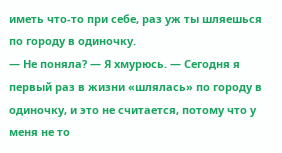иметь что-то при себе, раз уж ты шляешься по городу в одиночку.
— Не поняла? — Я хмурюсь. — Сегодня я первый раз в жизни «шлялась» по городу в одиночку, и это не считается, потому что у меня не то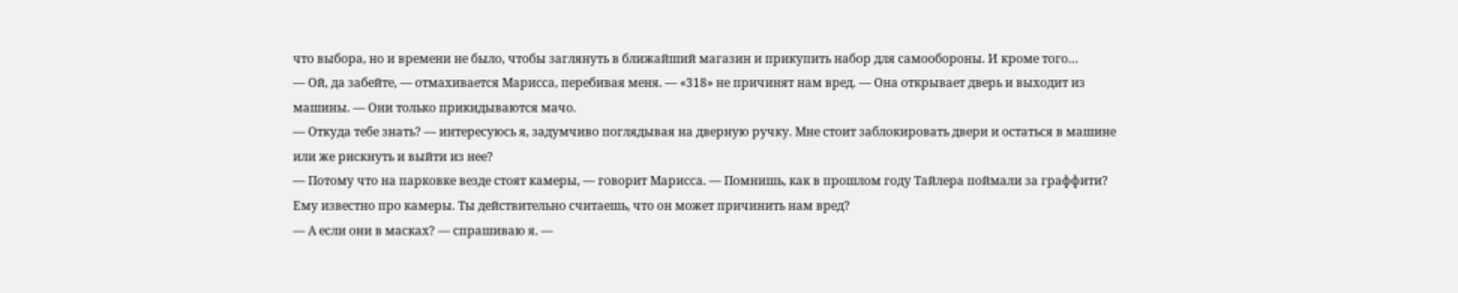что выбора, но и времени не было, чтобы заглянуть в ближайший магазин и прикупить набор для самообороны. И кроме того…
— Ой, да забейте, — отмахивается Марисса, перебивая меня. — «318» не причинят нам вред. — Она открывает дверь и выходит из машины. — Они только прикидываются мачо.
— Откуда тебе знать? — интересуюсь я, задумчиво поглядывая на дверную ручку. Мне стоит заблокировать двери и остаться в машине или же рискнуть и выйти из нее?
— Потому что на парковке везде стоят камеры, — говорит Марисса. — Помнишь, как в прошлом году Тайлера поймали за граффити? Ему известно про камеры. Ты действительно считаешь, что он может причинить нам вред?
— А если они в масках? — спрашиваю я. —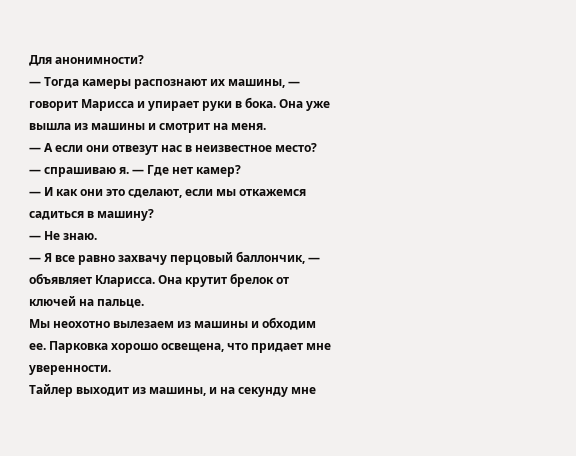Для анонимности?
— Тогда камеры распознают их машины, — говорит Марисса и упирает руки в бока. Она уже вышла из машины и смотрит на меня.
— А если они отвезут нас в неизвестное место? — спрашиваю я. — Где нет камер?
— И как они это сделают, если мы откажемся садиться в машину?
— Не знаю.
— Я все равно захвачу перцовый баллончик, — объявляет Кларисса. Она крутит брелок от ключей на пальце.
Мы неохотно вылезаем из машины и обходим ее. Парковка хорошо освещена, что придает мне уверенности.
Тайлер выходит из машины, и на секунду мне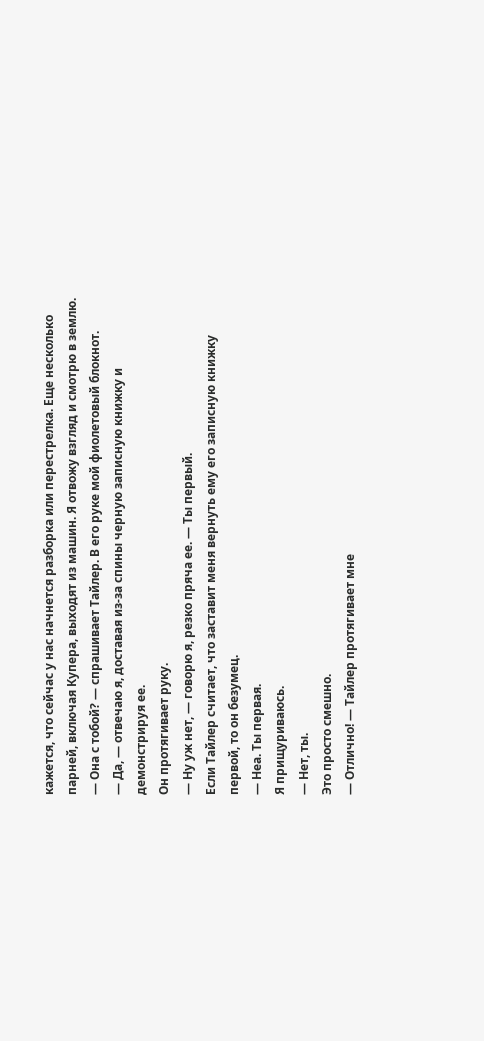кажется, что сейчас у нас начнется разборка или перестрелка. Еще несколько парней, включая Купера, выходят из машин. Я отвожу взгляд и смотрю в землю.
— Она с тобой? — спрашивает Тайлер. В его руке мой фиолетовый блокнот.
— Да, — отвечаю я, доставая из-за спины черную записную книжку и демонстрируя ее.
Он протягивает руку.
— Ну уж нет, — говорю я, резко пряча ее. — Ты первый.
Если Тайлер считает, что заставит меня вернуть ему его записную книжку первой, то он безумец.
— Неа. Ты первая.
Я прищуриваюсь.
— Нет, ты.
Это просто смешно.
— Отлично! — Тайлер протягивает мне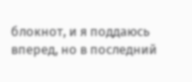блокнот, и я поддаюсь вперед, но в последний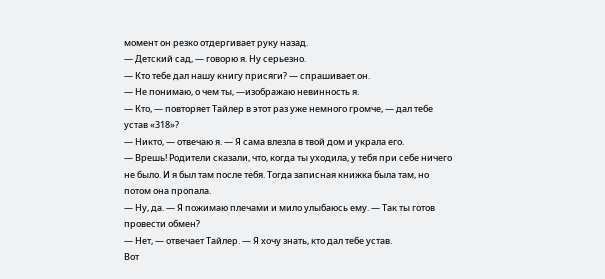момент он резко отдергивает руку назад.
— Детский сад, — говорю я. Ну серьезно.
— Кто тебе дал нашу книгу присяги? — спрашивает он.
— Не понимаю, о чем ты, —изображаю невинность я.
— Кто, — повторяет Тайлер в этот раз уже немного громче, — дал тебе устав «318»?
— Никто, — отвечаю я. — Я сама влезла в твой дом и украла его.
— Врешь! Родители сказали, что, когда ты уходила, у тебя при себе ничего не было. И я был там после тебя. Тогда записная книжка была там, но потом она пропала.
— Ну, да. — Я пожимаю плечами и мило улыбаюсь ему. — Так ты готов провести обмен?
— Нет, — отвечает Тайлер. — Я хочу знать, кто дал тебе устав.
Вот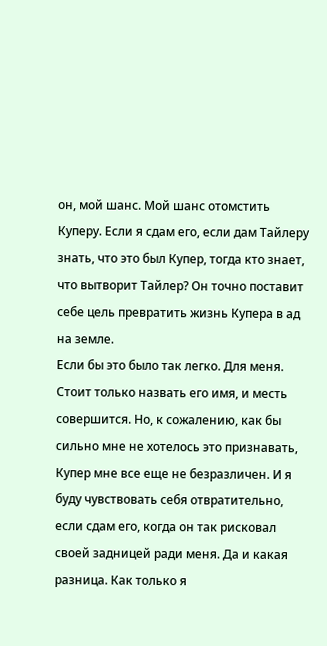он, мой шанс. Мой шанс отомстить Куперу. Если я сдам его, если дам Тайлеру знать, что это был Купер, тогда кто знает, что вытворит Тайлер? Он точно поставит себе цель превратить жизнь Купера в ад на земле.
Если бы это было так легко. Для меня. Стоит только назвать его имя, и месть совершится. Но, к сожалению, как бы сильно мне не хотелось это признавать, Купер мне все еще не безразличен. И я буду чувствовать себя отвратительно, если сдам его, когда он так рисковал своей задницей ради меня. Да и какая разница. Как только я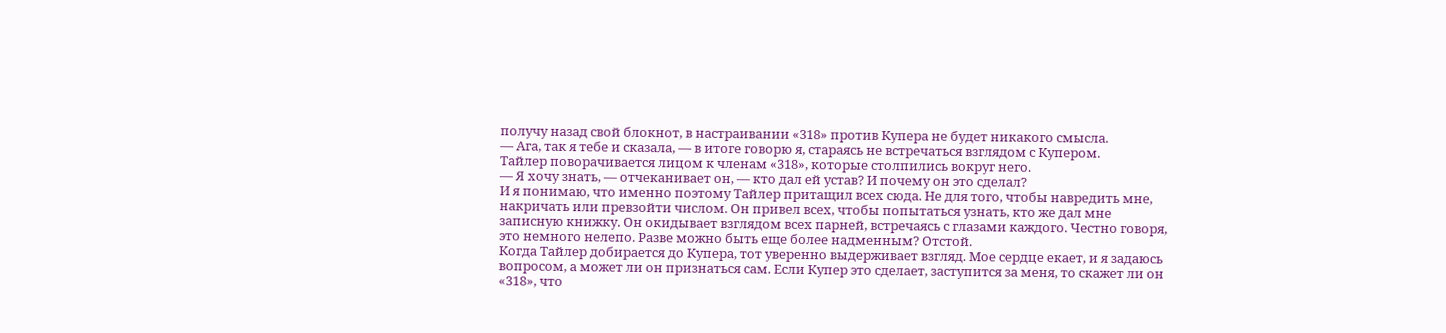получу назад свой блокнот, в настраивании «318» против Купера не будет никакого смысла.
— Ага, так я тебе и сказала, — в итоге говорю я, стараясь не встречаться взглядом с Купером.
Тайлер поворачивается лицом к членам «318», которые столпились вокруг него.
— Я хочу знать, — отчеканивает он, — кто дал ей устав? И почему он это сделал?
И я понимаю, что именно поэтому Тайлер притащил всех сюда. Не для того, чтобы навредить мне, накричать или превзойти числом. Он привел всех, чтобы попытаться узнать, кто же дал мне записную книжку. Он окидывает взглядом всех парней, встречаясь с глазами каждого. Честно говоря, это немного нелепо. Разве можно быть еще более надменным? Отстой.
Когда Тайлер добирается до Купера, тот уверенно выдерживает взгляд. Мое сердце екает, и я задаюсь вопросом, а может ли он признаться сам. Если Купер это сделает, заступится за меня, то скажет ли он «318», что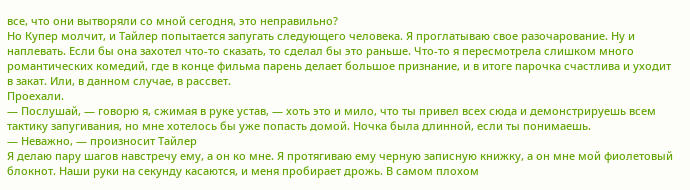все, что они вытворяли со мной сегодня, это неправильно?
Но Купер молчит, и Тайлер попытается запугать следующего человека. Я проглатываю свое разочарование. Ну и наплевать. Если бы она захотел что-то сказать, то сделал бы это раньше. Что-то я пересмотрела слишком много романтических комедий, где в конце фильма парень делает большое признание, и в итоге парочка счастлива и уходит в закат. Или, в данном случае, в рассвет.
Проехали.
— Послушай, — говорю я, сжимая в руке устав, — хоть это и мило, что ты привел всех сюда и демонстрируешь всем тактику запугивания, но мне хотелось бы уже попасть домой. Ночка была длинной, если ты понимаешь.
— Неважно, — произносит Тайлер
Я делаю пару шагов навстречу ему, а он ко мне. Я протягиваю ему черную записную книжку, а он мне мой фиолетовый блокнот. Наши руки на секунду касаются, и меня пробирает дрожь. В самом плохом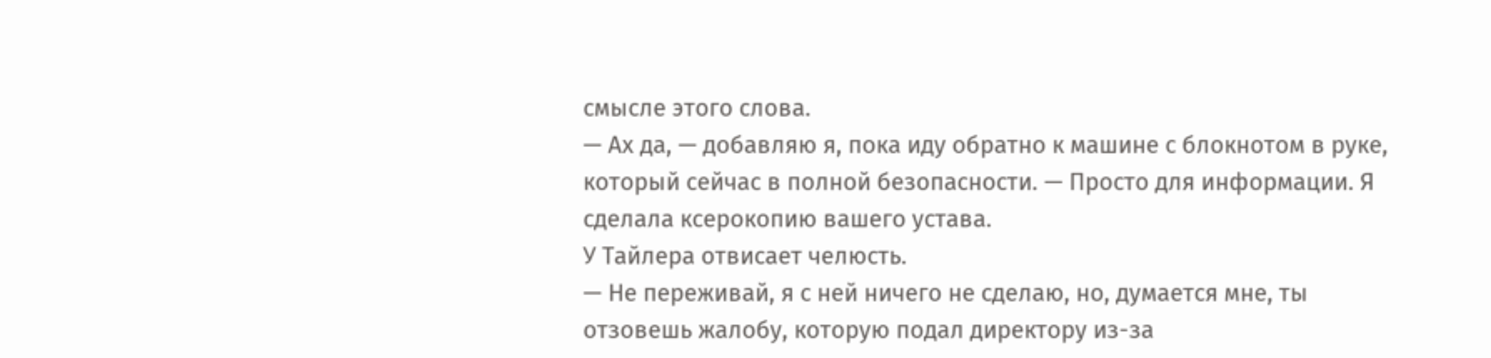смысле этого слова.
— Ах да, — добавляю я, пока иду обратно к машине с блокнотом в руке, который сейчас в полной безопасности. — Просто для информации. Я сделала ксерокопию вашего устава.
У Тайлера отвисает челюсть.
— Не переживай, я с ней ничего не сделаю, но, думается мне, ты отзовешь жалобу, которую подал директору из-за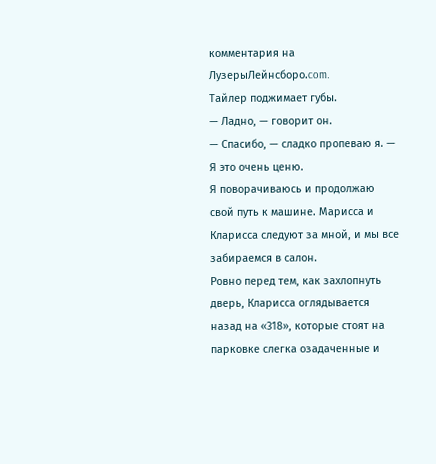комментария на ЛузерыЛейнсборо.com.
Тайлер поджимает губы.
— Ладно, — говорит он.
— Спасибо, — сладко пропеваю я. — Я это очень ценю.
Я поворачиваюсь и продолжаю свой путь к машине. Марисса и Кларисса следуют за мной, и мы все забираемся в салон.
Ровно перед тем, как захлопнуть дверь, Кларисса оглядывается назад на «318», которые стоят на парковке слегка озадаченные и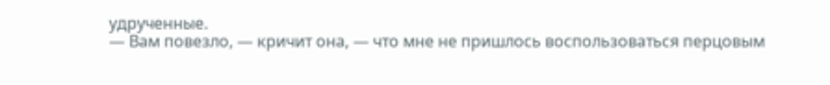удрученные.
— Вам повезло, — кричит она, — что мне не пришлось воспользоваться перцовым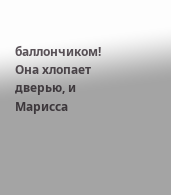баллончиком!
Она хлопает дверью, и Марисса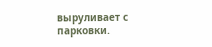выруливает с парковки.